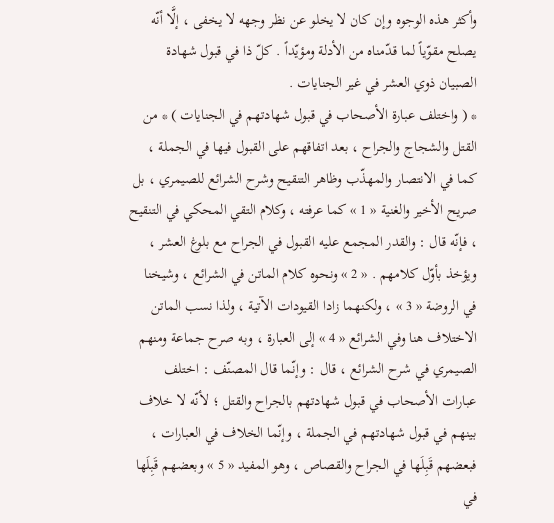وأكثر هذه الوجوه وإن كان لا يخلو عن نظر وجهه لا يخفى ، إلَّا أنّه يصلح مقوّياً لما قدّمناه من الأدلة ومؤيّداً . كلّ ذا في قبول شهادة الصبيان ذوي العشر في غير الجنايات .
* ( واختلف عبارة الأصحاب في قبول شهادتهم في الجنايات ) * من القتل والشجاج والجراح ، بعد اتفاقهم على القبول فيها في الجملة ، كما في الانتصار والمهذّب وظاهر التنقيح وشرح الشرائع للصيمري ، بل صريح الأخير والغنية « 1 » كما عرفته ، وكلام التقي المحكي في التنقيح ، فإنّه قال : والقدر المجمع عليه القبول في الجراح مع بلوغ العشر ، ويؤخذ بأوّل كلامهم . « 2 » ونحوه كلام الماتن في الشرائع ، وشيخنا في الروضة « 3 » ، ولكنهما زادا القيودات الآتية ، ولذا نسب الماتن الاختلاف هنا وفي الشرائع « 4 » إلى العبارة ، وبه صرح جماعة ومنهم الصيمري في شرح الشرائع ، قال : وإنّما قال المصنّف : اختلف عبارات الأصحاب في قبول شهادتهم بالجراح والقتل ؛ لأنّه لا خلاف بينهم في قبول شهادتهم في الجملة ، وإنّما الخلاف في العبارات ، فبعضهم قَبِلَها في الجراح والقصاص ، وهو المفيد « 5 » وبعضهم قَبِلَها في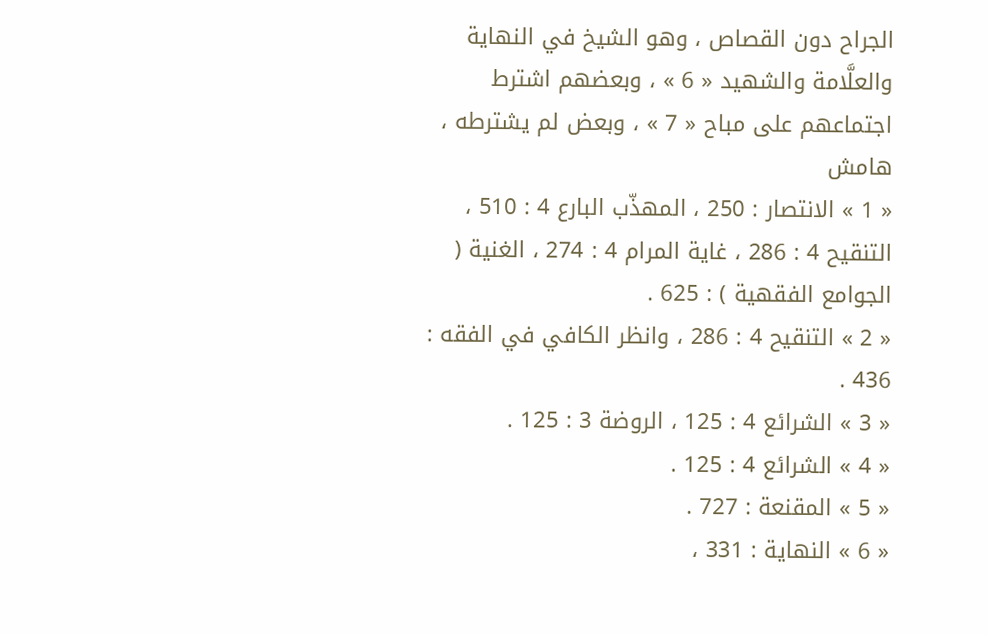الجراح دون القصاص ، وهو الشيخ في النهاية والعلَّامة والشهيد « 6 » ، وبعضهم اشترط اجتماعهم على مباح « 7 » ، وبعض لم يشترطه ،
هامش
« 1 » الانتصار : 250 ، المهذّب البارع 4 : 510 ، التنقيح 4 : 286 ، غاية المرام 4 : 274 ، الغنية ( الجوامع الفقهية ) : 625 .
« 2 » التنقيح 4 : 286 ، وانظر الكافي في الفقه : 436 .
« 3 » الشرائع 4 : 125 ، الروضة 3 : 125 .
« 4 » الشرائع 4 : 125 .
« 5 » المقنعة : 727 .
« 6 » النهاية : 331 ،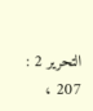التحرير 2 : 207 ،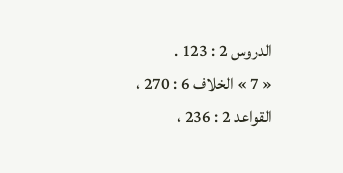الدروس 2 : 123 .
« 7 » الخلاف 6 : 270 ، القواعد 2 : 236 ،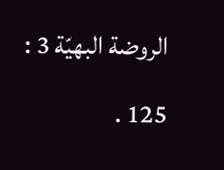الروضة البهيّة 3 : 125 .